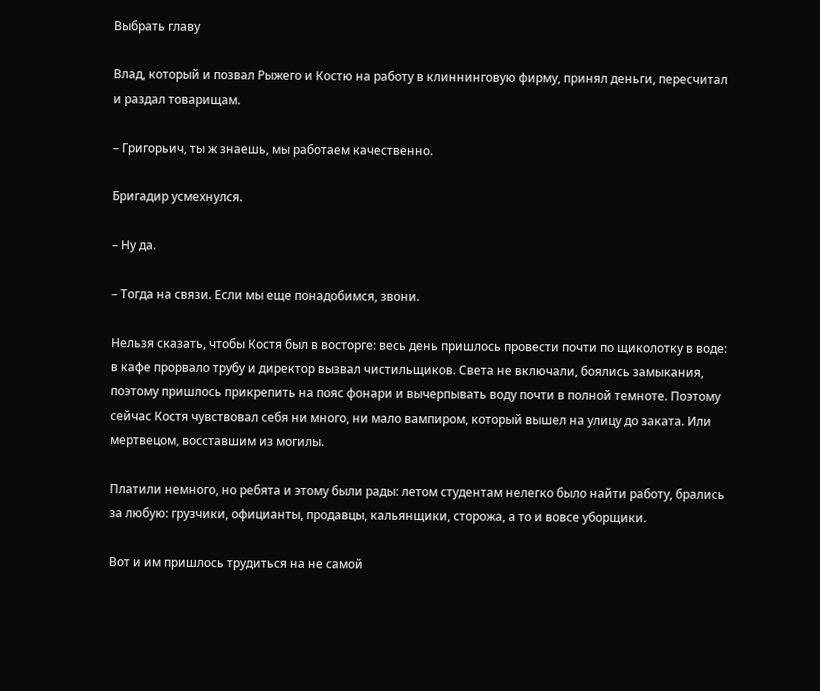Выбрать главу

Влад, который и позвал Рыжего и Костю на работу в клиннинговую фирму, принял деньги, пересчитал и раздал товарищам.

– Григорьич, ты ж знаешь, мы работаем качественно.

Бригадир усмехнулся.

– Ну да.

– Тогда на связи. Если мы еще понадобимся, звони.

Нельзя сказать, чтобы Костя был в восторге: весь день пришлось провести почти по щиколотку в воде: в кафе прорвало трубу и директор вызвал чистильщиков. Света не включали, боялись замыкания, поэтому пришлось прикрепить на пояс фонари и вычерпывать воду почти в полной темноте. Поэтому сейчас Костя чувствовал себя ни много, ни мало вампиром, который вышел на улицу до заката. Или мертвецом, восставшим из могилы.

Платили немного, но ребята и этому были рады: летом студентам нелегко было найти работу, брались за любую: грузчики, официанты, продавцы, кальянщики, сторожа, а то и вовсе уборщики.

Вот и им пришлось трудиться на не самой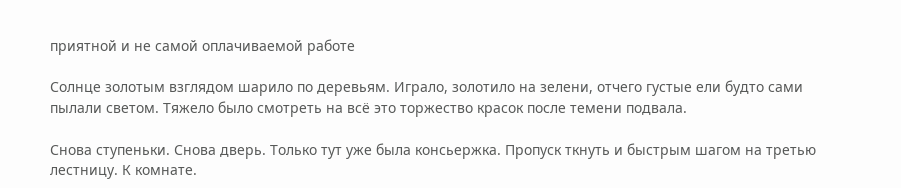приятной и не самой оплачиваемой работе

Солнце золотым взглядом шарило по деревьям. Играло, золотило на зелени, отчего густые ели будто сами пылали светом. Тяжело было смотреть на всё это торжество красок после темени подвала.

Снова ступеньки. Снова дверь. Только тут уже была консьержка. Пропуск ткнуть и быстрым шагом на третью лестницу. К комнате.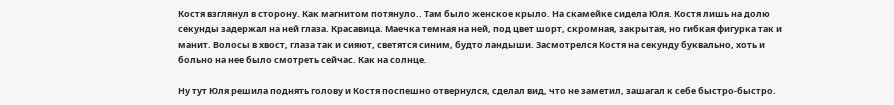Костя взглянул в сторону. Как магнитом потянуло.. Там было женское крыло. На скамейке сидела Юля. Костя лишь на долю секунды задержал на ней глаза. Красавица. Маечка темная на ней, под цвет шорт, скромная, закрытая, но гибкая фигурка так и манит. Волосы в хвост, глаза так и сияют, светятся синим, будто ландыши. Засмотрелся Костя на секунду буквально, хоть и больно на нее было смотреть сейчас. Как на солнце.

Ну тут Юля решила поднять голову и Костя поспешно отвернулся, сделал вид, что не заметил, зашагал к себе быстро-быстро.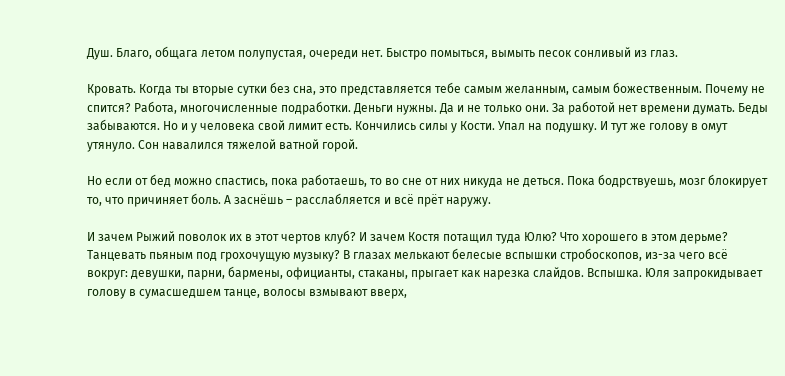Душ. Благо, общага летом полупустая, очереди нет. Быстро помыться, вымыть песок сонливый из глаз.

Кровать. Когда ты вторые сутки без сна, это представляется тебе самым желанным, самым божественным. Почему не спится? Работа, многочисленные подработки. Деньги нужны. Да и не только они. За работой нет времени думать. Беды забываются. Но и у человека свой лимит есть. Кончились силы у Кости. Упал на подушку. И тут же голову в омут утянуло. Сон навалился тяжелой ватной горой.

Но если от бед можно спастись, пока работаешь, то во сне от них никуда не деться. Пока бодрствуешь, мозг блокирует то, что причиняет боль. А заснёшь – расслабляется и всё прёт наружу.

И зачем Рыжий поволок их в этот чертов клуб? И зачем Костя потащил туда Юлю? Что хорошего в этом дерьме? Танцевать пьяным под грохочущую музыку? В глазах мелькают белесые вспышки стробоскопов, из-за чего всё вокруг: девушки, парни, бармены, официанты, стаканы, прыгает как нарезка слайдов. Вспышка. Юля запрокидывает голову в сумасшедшем танце, волосы взмывают вверх,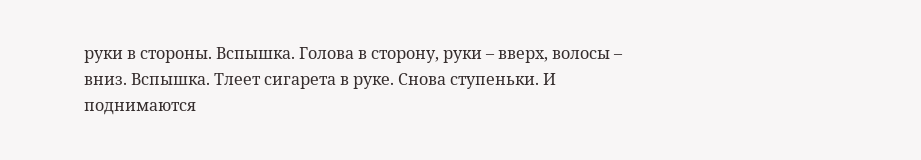руки в стороны. Вспышка. Голова в сторону, руки – вверх, волосы – вниз. Вспышка. Тлеет сигарета в руке. Снова ступеньки. И поднимаются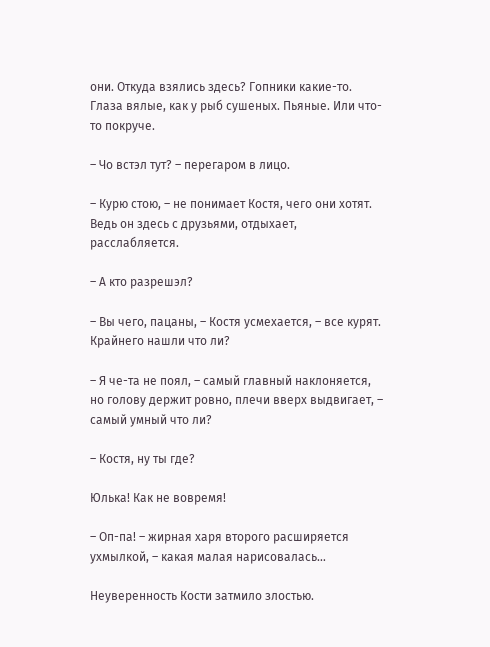они. Откуда взялись здесь? Гопники какие-то. Глаза вялые, как у рыб сушеных. Пьяные. Или что-то покруче.

– Чо встэл тут? – перегаром в лицо.

– Курю стою, – не понимает Костя, чего они хотят. Ведь он здесь с друзьями, отдыхает, расслабляется.

– А кто разрешэл?

– Вы чего, пацаны, – Костя усмехается, – все курят. Крайнего нашли что ли?

– Я че-та не поял, – самый главный наклоняется, но голову держит ровно, плечи вверх выдвигает, – самый умный что ли?

– Костя, ну ты где?

Юлька! Как не вовремя!

– Оп-па! – жирная харя второго расширяется ухмылкой, – какая малая нарисовалась…

Неуверенность Кости затмило злостью.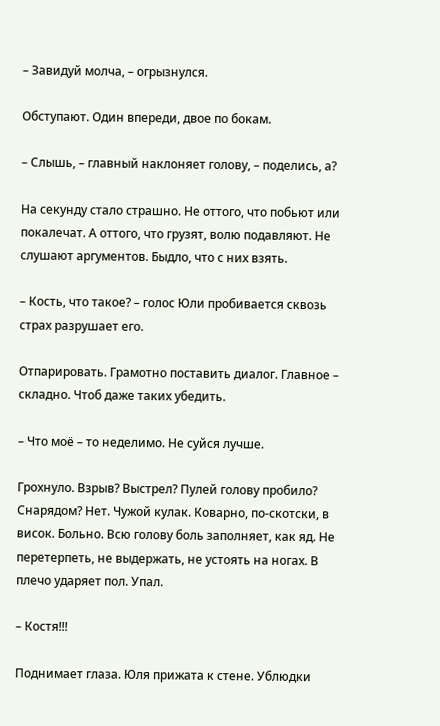– Завидуй молча, – огрызнулся.

Обступают. Один впереди, двое по бокам.

– Слышь, – главный наклоняет голову, – поделись, а?

На секунду стало страшно. Не оттого, что побьют или покалечат. А оттого, что грузят, волю подавляют. Не слушают аргументов. Быдло, что с них взять.

– Кость, что такое? – голос Юли пробивается сквозь страх разрушает его.

Отпарировать. Грамотно поставить диалог. Главное – складно. Чтоб даже таких убедить.

– Что моё – то неделимо. Не суйся лучше.

Грохнуло. Взрыв? Выстрел? Пулей голову пробило? Снарядом? Нет. Чужой кулак. Коварно, по-скотски, в висок. Больно. Всю голову боль заполняет, как яд. Не перетерпеть, не выдержать, не устоять на ногах. В плечо ударяет пол. Упал.

– Костя!!!

Поднимает глаза. Юля прижата к стене. Ублюдки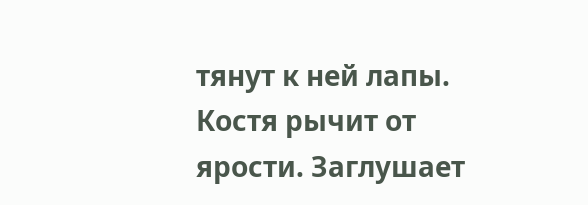тянут к ней лапы. Костя рычит от ярости. Заглушает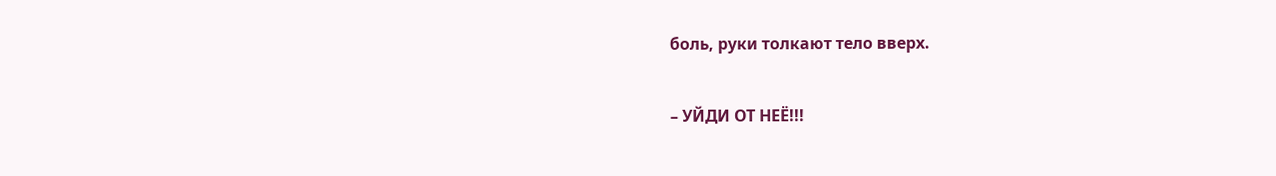боль, руки толкают тело вверх.

– УЙДИ ОТ НЕЁ!!!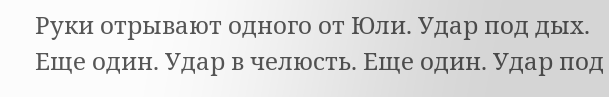Руки отрывают одного от Юли. Удар под дых. Еще один. Удар в челюсть. Еще один. Удар под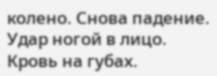колено. Снова падение. Удар ногой в лицо. Кровь на губах.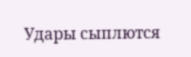Удары сыплются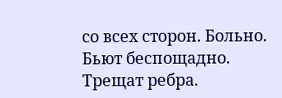со всех сторон. Больно. Бьют беспощадно. Трещат ребра.